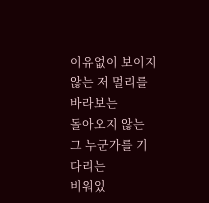이유없이 보이지 않는 저 멀리를 바라보는
돌아오지 않는 그 누군가를 기다리는
비워있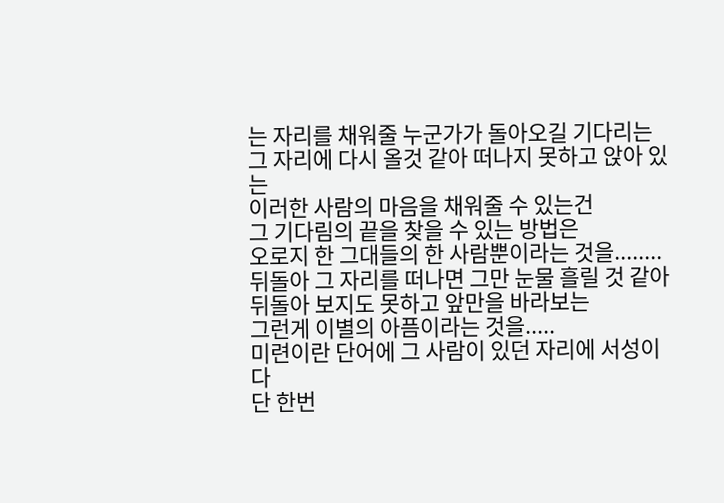는 자리를 채워줄 누군가가 돌아오길 기다리는
그 자리에 다시 올것 같아 떠나지 못하고 앉아 있는
이러한 사람의 마음을 채워줄 수 있는건
그 기다림의 끝을 찾을 수 있는 방법은
오로지 한 그대들의 한 사람뿐이라는 것을........
뒤돌아 그 자리를 떠나면 그만 눈물 흘릴 것 같아
뒤돌아 보지도 못하고 앞만을 바라보는
그런게 이별의 아픔이라는 것을.....
미련이란 단어에 그 사람이 있던 자리에 서성이다
단 한번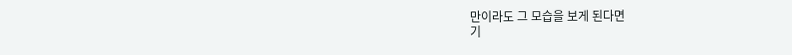만이라도 그 모습을 보게 된다면
기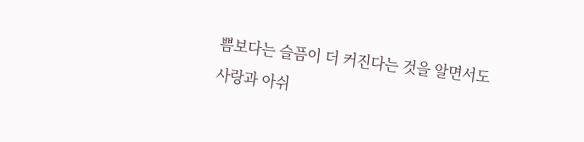쁨보다는 슬픔이 더 커진다는 것을 알면서도
사랑과 아쉬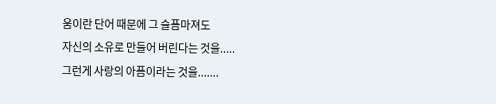움이란 단어 때문에 그 슬픔마져도
자신의 소유로 만들어 버린다는 것을.....
그런게 사랑의 아픔이라는 것을.......